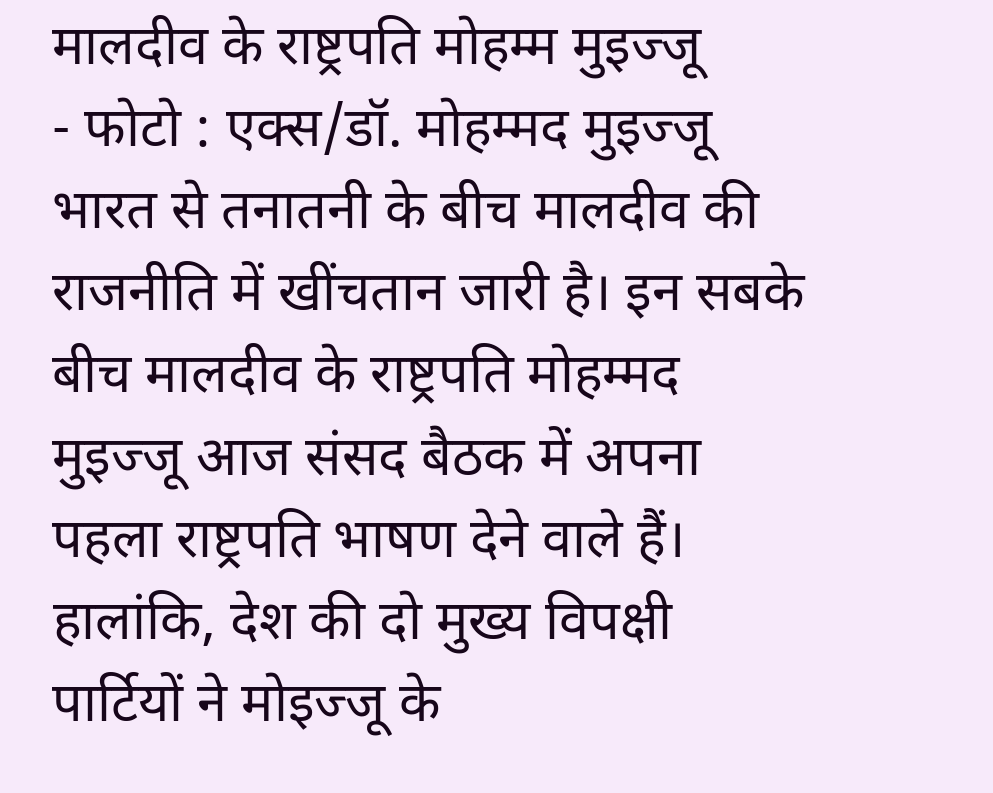मालदीव के राष्ट्रपति मोहम्म मुइज्जू
- फोटो : एक्स/डॉ. मोहम्मद मुइज्जू
भारत से तनातनी के बीच मालदीव की राजनीति में खींचतान जारी है। इन सबके बीच मालदीव के राष्ट्रपति मोहम्मद मुइज्जू आज संसद बैठक में अपना पहला राष्ट्रपति भाषण देने वाले हैं। हालांकि, देश की दो मुख्य विपक्षी पार्टियों ने मोइज्जू के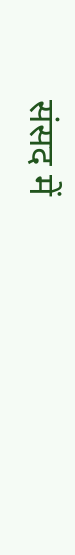संसद में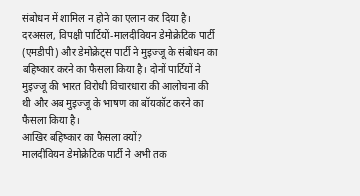संबोधन में शामिल न होने का एलान कर दिया है। दरअसल, विपक्षी पार्टियों-मालदीवियन डेमोक्रेटिक पार्टी (एमडीपी) और डेमोक्रेट्स पार्टी ने मुइज्जू के संबोधन का बहिष्कार करने का फैसला किया है। दोनों पार्टियों ने मुइज्जू की भारत विरोधी विचारधारा की आलोचना की थी और अब मुइज्जू के भाषण का बॉयकॉट करने का फैसला किया है।
आखिर बहिष्कार का फैसला क्यों?
मालदीवियन डेमोक्रेटिक पार्टी ने अभी तक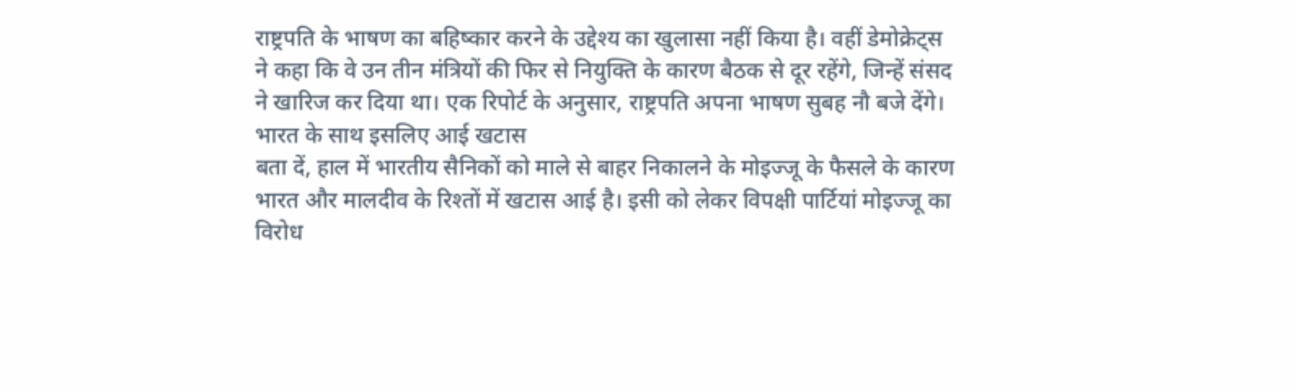राष्ट्रपति के भाषण का बहिष्कार करने के उद्देश्य का खुलासा नहीं किया है। वहीं डेमोक्रेट्स ने कहा कि वे उन तीन मंत्रियों की फिर से नियुक्ति के कारण बैठक से दूर रहेंगे, जिन्हें संसद ने खारिज कर दिया था। एक रिपोर्ट के अनुसार, राष्ट्रपति अपना भाषण सुबह नौ बजे देंगे।
भारत के साथ इसलिए आई खटास
बता दें, हाल में भारतीय सैनिकों को माले से बाहर निकालने के मोइज्जू के फैसले के कारण भारत और मालदीव के रिश्तों में खटास आई है। इसी को लेकर विपक्षी पार्टियां मोइज्जू का विरोध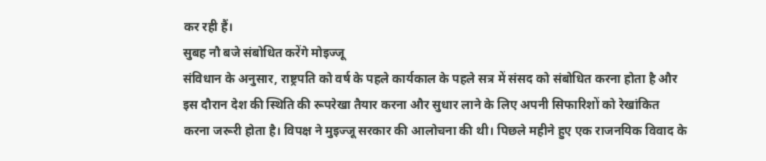कर रही हैं।
सुबह नौ बजे संबोधित करेंगे मोइज्जू
संविधान के अनुसार, राष्ट्रपति को वर्ष के पहले कार्यकाल के पहले सत्र में संसद को संबोधित करना होता है और इस दौरान देश की स्थिति की रूपरेखा तैयार करना और सुधार लाने के लिए अपनी सिफारिशों को रेखांकित करना जरूरी होता है। विपक्ष ने मुइज्जू सरकार की आलोचना की थी। पिछले महीने हुए एक राजनयिक विवाद के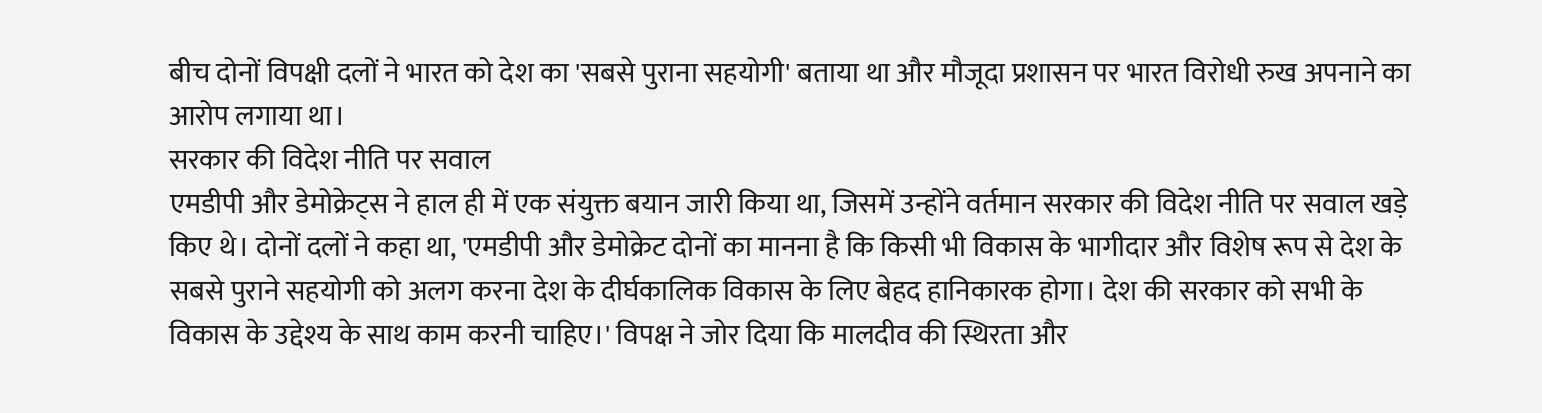बीच दोनों विपक्षी दलों ने भारत को देश का 'सबसे पुराना सहयोगी' बताया था और मौजूदा प्रशासन पर भारत विरोधी रुख अपनाने का आरोप लगाया था।
सरकार की विदेश नीति पर सवाल
एमडीपी और डेमोक्रेट्स ने हाल ही में एक संयुक्त बयान जारी किया था, जिसमें उन्होंने वर्तमान सरकार की विदेश नीति पर सवाल खड़े किए थे। दोनों दलों ने कहा था, 'एमडीपी और डेमोक्रेट दोनों का मानना है कि किसी भी विकास के भागीदार और विशेष रूप से देश के सबसे पुराने सहयोगी को अलग करना देश के दीर्घकालिक विकास के लिए बेहद हानिकारक होगा। देश की सरकार को सभी के विकास के उद्देश्य के साथ काम करनी चाहिए।' विपक्ष ने जोर दिया कि मालदीव की स्थिरता और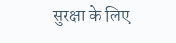सुरक्षा के लिए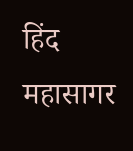हिंद महासागर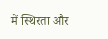में स्थिरता और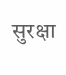सुरक्षा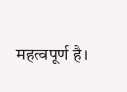महत्वपूर्ण है।